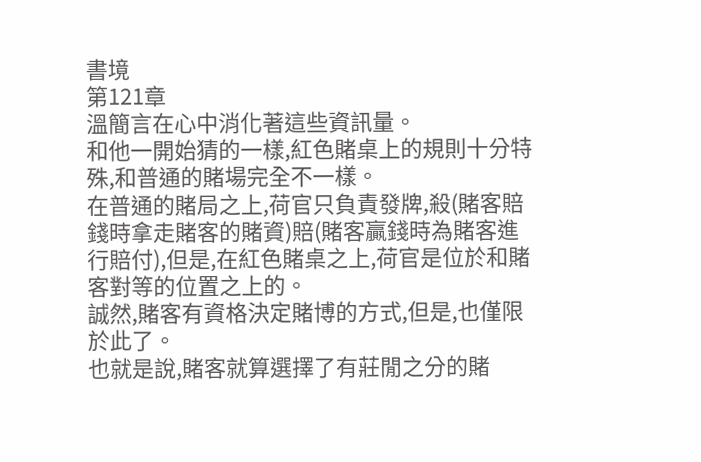書境
第121章
溫簡言在心中消化著這些資訊量。
和他一開始猜的一樣,紅色賭桌上的規則十分特殊,和普通的賭場完全不一樣。
在普通的賭局之上,荷官只負責發牌,殺(賭客賠錢時拿走賭客的賭資)賠(賭客贏錢時為賭客進行賠付),但是,在紅色賭桌之上,荷官是位於和賭客對等的位置之上的。
誠然,賭客有資格決定賭博的方式,但是,也僅限於此了。
也就是說,賭客就算選擇了有莊閒之分的賭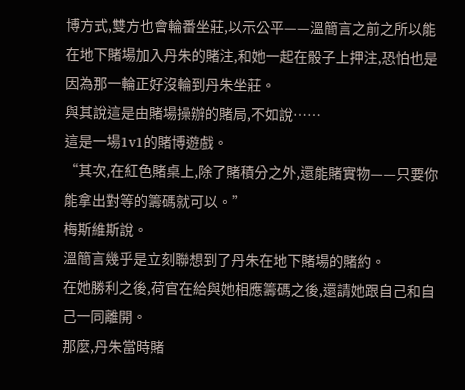博方式,雙方也會輪番坐莊,以示公平——溫簡言之前之所以能在地下賭場加入丹朱的賭注,和她一起在骰子上押注,恐怕也是因為那一輪正好沒輪到丹朱坐莊。
與其說這是由賭場操辦的賭局,不如說……
這是一場1v1的賭博遊戲。
“其次,在紅色賭桌上,除了賭積分之外,還能賭實物——只要你能拿出對等的籌碼就可以。”
梅斯維斯說。
溫簡言幾乎是立刻聯想到了丹朱在地下賭場的賭約。
在她勝利之後,荷官在給與她相應籌碼之後,還請她跟自己和自己一同離開。
那麼,丹朱當時賭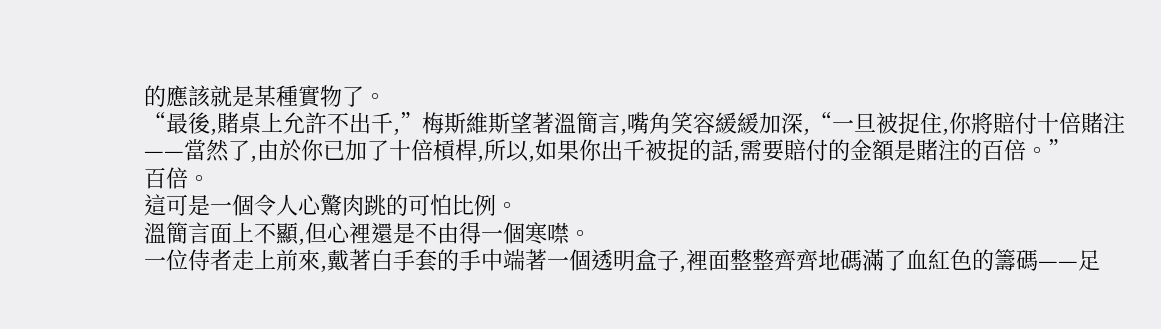的應該就是某種實物了。
“最後,賭桌上允許不出千,”梅斯維斯望著溫簡言,嘴角笑容緩緩加深,“一旦被捉住,你將賠付十倍賭注——當然了,由於你已加了十倍槓桿,所以,如果你出千被捉的話,需要賠付的金額是賭注的百倍。”
百倍。
這可是一個令人心驚肉跳的可怕比例。
溫簡言面上不顯,但心裡還是不由得一個寒噤。
一位侍者走上前來,戴著白手套的手中端著一個透明盒子,裡面整整齊齊地碼滿了血紅色的籌碼——足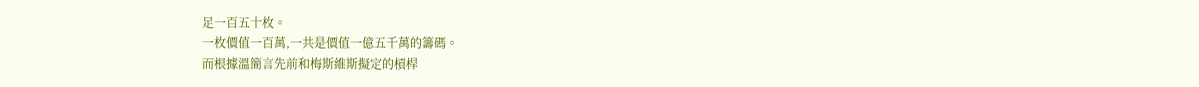足一百五十枚。
一枚價值一百萬,一共是價值一億五千萬的籌碼。
而根據溫簡言先前和梅斯維斯擬定的槓桿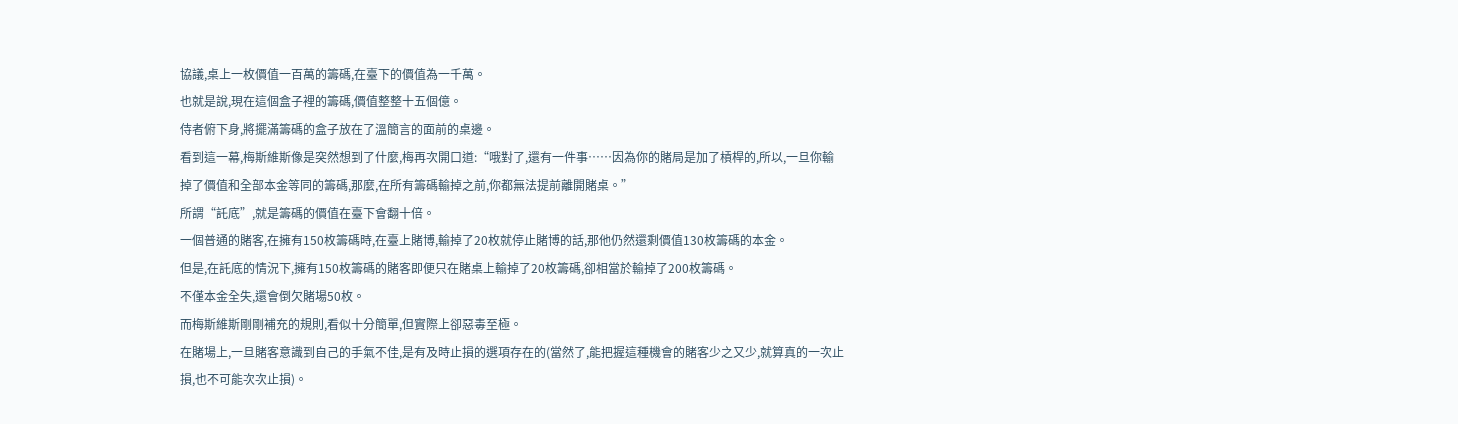協議,桌上一枚價值一百萬的籌碼,在臺下的價值為一千萬。
也就是說,現在這個盒子裡的籌碼,價值整整十五個億。
侍者俯下身,將擺滿籌碼的盒子放在了溫簡言的面前的桌邊。
看到這一幕,梅斯維斯像是突然想到了什麼,梅再次開口道:“哦對了,還有一件事……因為你的賭局是加了槓桿的,所以,一旦你輸掉了價值和全部本金等同的籌碼,那麼,在所有籌碼輸掉之前,你都無法提前離開賭桌。”
所謂“託底”,就是籌碼的價值在臺下會翻十倍。
一個普通的賭客,在擁有150枚籌碼時,在臺上賭博,輸掉了20枚就停止賭博的話,那他仍然還剩價值130枚籌碼的本金。
但是,在託底的情況下,擁有150枚籌碼的賭客即便只在賭桌上輸掉了20枚籌碼,卻相當於輸掉了200枚籌碼。
不僅本金全失,還會倒欠賭場50枚。
而梅斯維斯剛剛補充的規則,看似十分簡單,但實際上卻惡毒至極。
在賭場上,一旦賭客意識到自己的手氣不佳,是有及時止損的選項存在的(當然了,能把握這種機會的賭客少之又少,就算真的一次止損,也不可能次次止損)。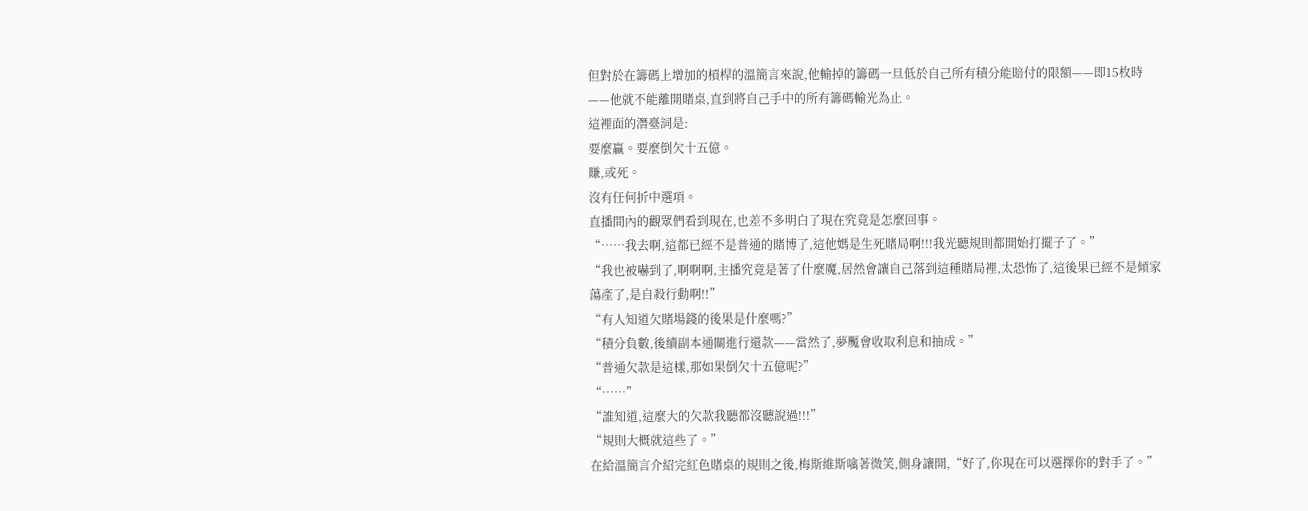但對於在籌碼上增加的槓桿的溫簡言來說,他輸掉的籌碼一旦低於自己所有積分能賠付的限額——即15枚時——他就不能離開賭桌,直到將自己手中的所有籌碼輸光為止。
這裡面的潛臺詞是:
要麼贏。要麼倒欠十五億。
賺,或死。
沒有任何折中選項。
直播間內的觀眾們看到現在,也差不多明白了現在究竟是怎麼回事。
“……我去啊,這都已經不是普通的賭博了,這他媽是生死賭局啊!!!我光聽規則都開始打擺子了。”
“我也被嚇到了,啊啊啊,主播究竟是著了什麼魔,居然會讓自己落到這種賭局裡,太恐怖了,這後果已經不是傾家蕩產了,是自殺行動啊!!”
“有人知道欠賭場錢的後果是什麼嗎?”
“積分負數,後續副本通關進行還款——當然了,夢魘會收取利息和抽成。”
“普通欠款是這樣,那如果倒欠十五億呢?”
“……”
“誰知道,這麼大的欠款我聽都沒聽說過!!!”
“規則大概就這些了。”
在給溫簡言介紹完紅色賭桌的規則之後,梅斯維斯噙著微笑,側身讓開,“好了,你現在可以選擇你的對手了。”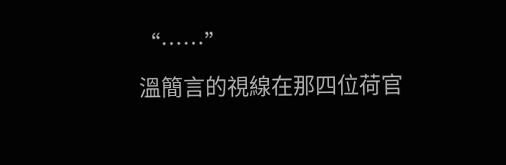“……”
溫簡言的視線在那四位荷官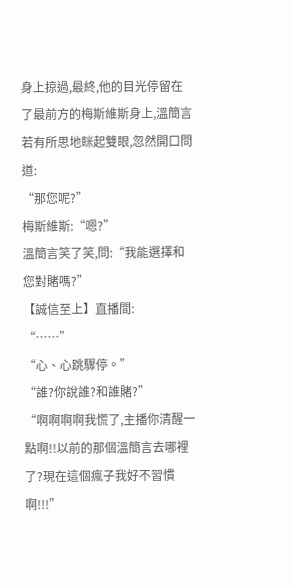身上掠過,最終,他的目光停留在了最前方的梅斯維斯身上,溫簡言若有所思地眯起雙眼,忽然開口問道:
“那您呢?”
梅斯維斯:“嗯?”
溫簡言笑了笑,問:“我能選擇和您對賭嗎?”
【誠信至上】直播間:
“……”
“心、心跳驟停。”
“誰?你說誰?和誰賭?”
“啊啊啊啊我慌了,主播你清醒一點啊!!以前的那個溫簡言去哪裡了?現在這個瘋子我好不習慣啊!!!”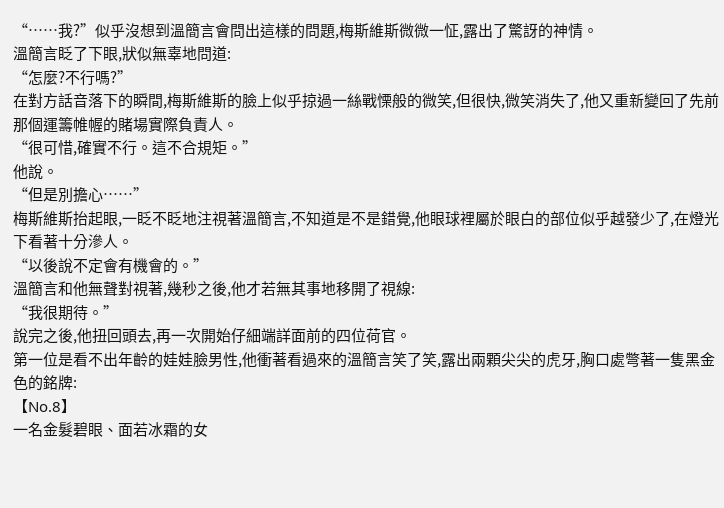“……我?”似乎沒想到溫簡言會問出這樣的問題,梅斯維斯微微一怔,露出了驚訝的神情。
溫簡言眨了下眼,狀似無辜地問道:
“怎麼?不行嗎?”
在對方話音落下的瞬間,梅斯維斯的臉上似乎掠過一絲戰慄般的微笑,但很快,微笑消失了,他又重新變回了先前那個運籌帷幄的賭場實際負責人。
“很可惜,確實不行。這不合規矩。”
他說。
“但是別擔心……”
梅斯維斯抬起眼,一眨不眨地注視著溫簡言,不知道是不是錯覺,他眼球裡屬於眼白的部位似乎越發少了,在燈光下看著十分滲人。
“以後說不定會有機會的。”
溫簡言和他無聲對視著,幾秒之後,他才若無其事地移開了視線:
“我很期待。”
說完之後,他扭回頭去,再一次開始仔細端詳面前的四位荷官。
第一位是看不出年齡的娃娃臉男性,他衝著看過來的溫簡言笑了笑,露出兩顆尖尖的虎牙,胸口處彆著一隻黑金色的銘牌:
【No.8】
一名金髮碧眼、面若冰霜的女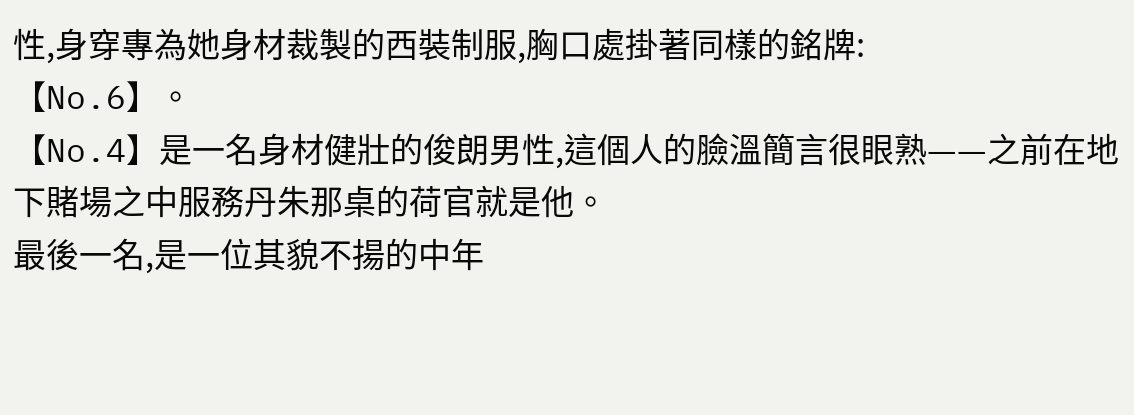性,身穿專為她身材裁製的西裝制服,胸口處掛著同樣的銘牌:
【No.6】。
【No.4】是一名身材健壯的俊朗男性,這個人的臉溫簡言很眼熟——之前在地下賭場之中服務丹朱那桌的荷官就是他。
最後一名,是一位其貌不揚的中年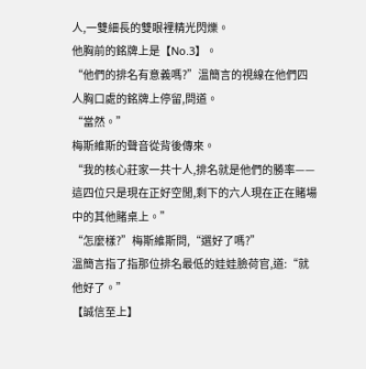人,一雙細長的雙眼裡精光閃爍。
他胸前的銘牌上是【No.3】。
“他們的排名有意義嗎?”溫簡言的視線在他們四人胸口處的銘牌上停留,問道。
“當然。”
梅斯維斯的聲音從背後傳來。
“我的核心莊家一共十人,排名就是他們的勝率——這四位只是現在正好空閒,剩下的六人現在正在賭場中的其他賭桌上。”
“怎麼樣?”梅斯維斯問,“選好了嗎?”
溫簡言指了指那位排名最低的娃娃臉荷官,道:“就他好了。”
【誠信至上】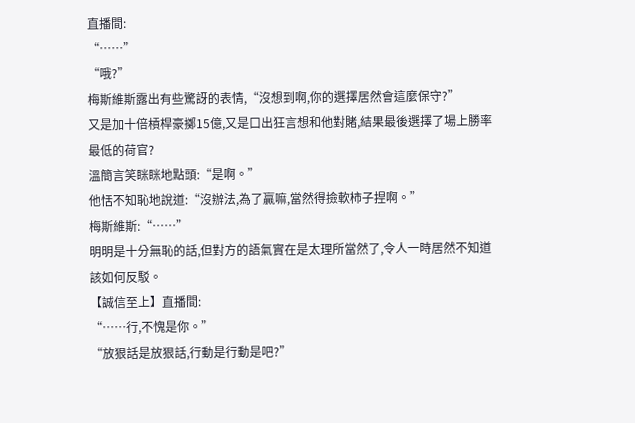直播間:
“……”
“哦?”
梅斯維斯露出有些驚訝的表情,“沒想到啊,你的選擇居然會這麼保守?”
又是加十倍槓桿豪擲15億,又是口出狂言想和他對賭,結果最後選擇了場上勝率最低的荷官?
溫簡言笑眯眯地點頭:“是啊。”
他恬不知恥地說道:“沒辦法,為了贏嘛,當然得撿軟柿子捏啊。”
梅斯維斯:“……”
明明是十分無恥的話,但對方的語氣實在是太理所當然了,令人一時居然不知道該如何反駁。
【誠信至上】直播間:
“……行,不愧是你。”
“放狠話是放狠話,行動是行動是吧?”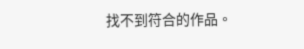找不到符合的作品。